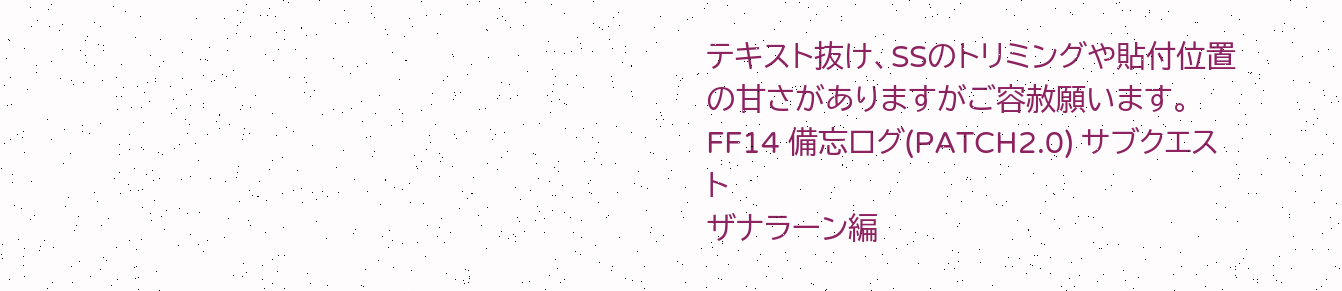テキスト抜け、SSのトリミングや貼付位置の甘さがありますがご容赦願います。
FF14 備忘ログ(PATCH2.0) サブクエスト
ザナラーン編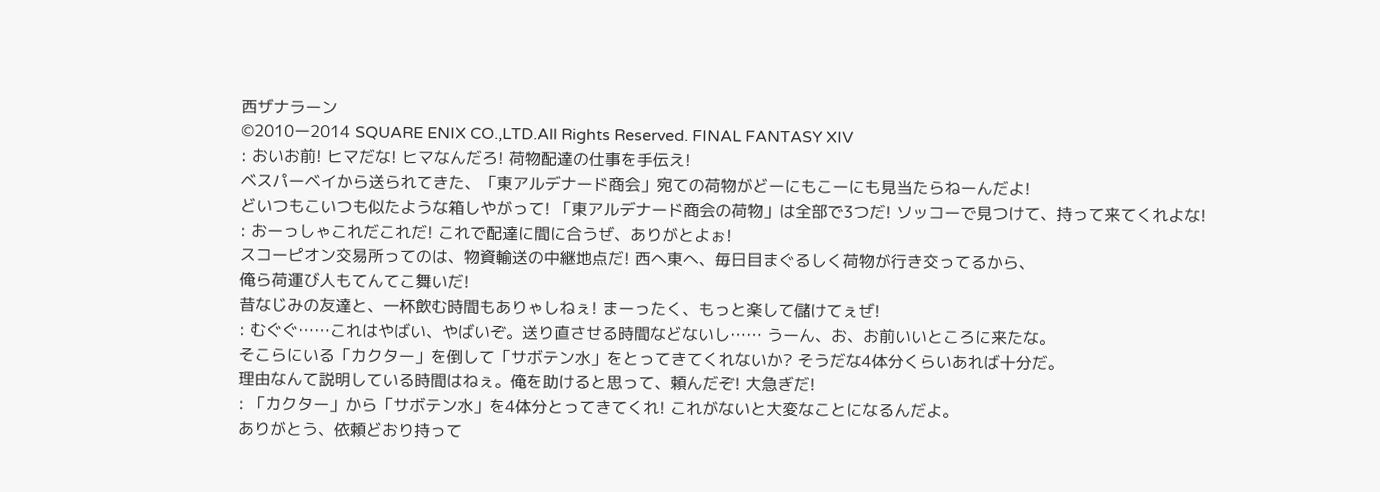⻄ザナラーン
©2010ー2014 SQUARE ENIX CO.,LTD.All Rights Reserved. FINAL FANTASY XIV
: おいお前! ヒマだな! ヒマなんだろ! 荷物配達の仕事を手伝え!
ベスパーベイから送られてきた、「東アルデナード商会」宛ての荷物がどーにもこーにも⾒当たらねーんだよ!
どいつもこいつも似たような箱しやがって! 「東アルデナード商会の荷物」は全部で3つだ! ソッコーで⾒つけて、持って来てくれよな!
: おーっしゃこれだこれだ! これで配達に間に合うぜ、ありがとよぉ!
スコーピオン交易所ってのは、物資輸送の中継地点だ! ⻄へ東へ、毎⽇⽬まぐるしく荷物が⾏き交ってるから、
俺ら荷運び人もてんてこ舞いだ!
昔なじみの友達と、一杯飲む時間もありゃしねぇ! まーったく、もっと楽して儲けてぇぜ!
: むぐぐ……これはやばい、やばいぞ。送り直させる時間などないし…… うーん、お、お前いいところに来たな。
そこらにいる「カクター」を倒して「サボテン水」をとってきてくれないか? そうだな4体分くらいあれば十分だ。
理由なんて説明している時間はねぇ。俺を助けると思って、頼んだぞ! ⼤急ぎだ!
: 「カクター」から「サボテン水」を4体分とってきてくれ! これがないと⼤変なことになるんだよ。
ありがとう、依頼どおり持って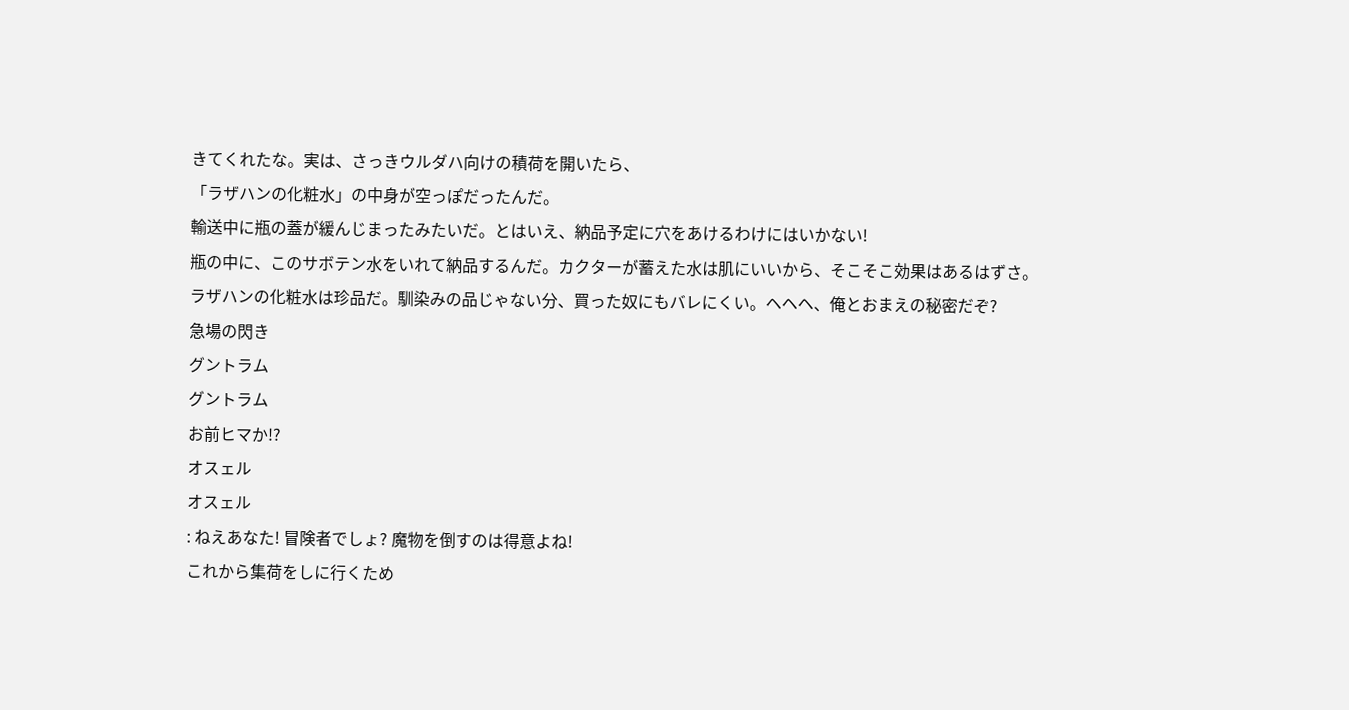きてくれたな。実は、さっきウルダハ向けの積荷を開いたら、
「ラザハンの化粧水」の中身が空っぽだったんだ。
輸送中に瓶の蓋が緩んじまったみたいだ。とはいえ、納品予定に穴をあけるわけにはいかない!
瓶の中に、このサボテン水をいれて納品するんだ。カクターが蓄えた水は肌にいいから、そこそこ効果はあるはずさ。
ラザハンの化粧水は珍品だ。馴染みの品じゃない分、買った奴にもバレにくい。ヘヘヘ、俺とおまえの秘密だぞ?
急場の閃き
グントラム
グントラム
お前ヒマか!?
オスェル
オスェル
: ねえあなた! 冒険者でしょ? 魔物を倒すのは得意よね!
これから集荷をしに⾏くため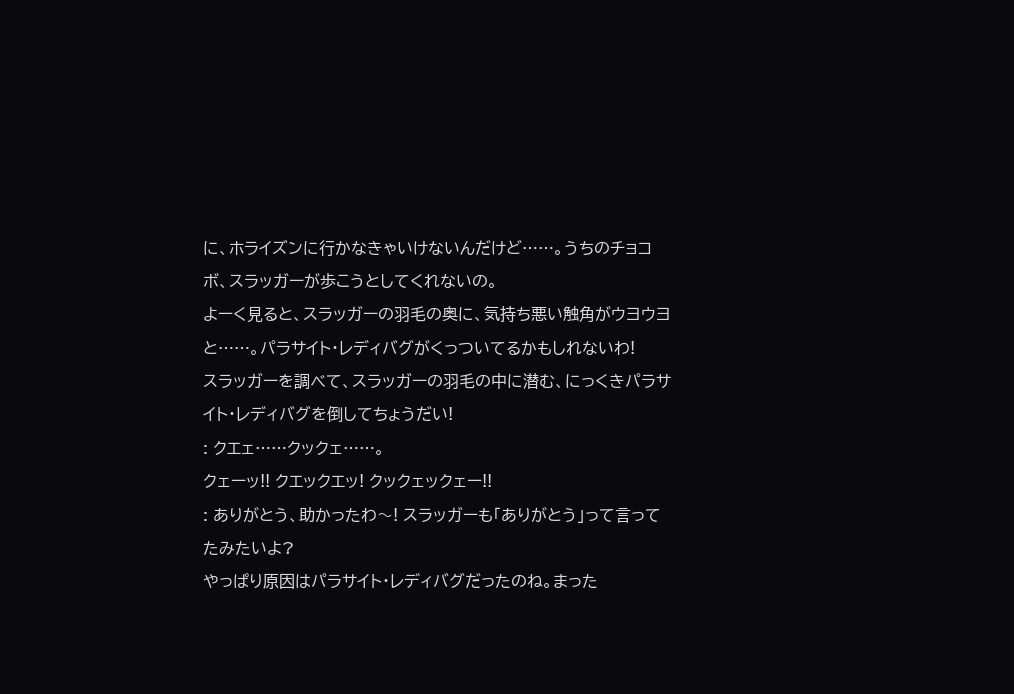に、ホライズンに⾏かなきゃいけないんだけど……。うちのチョコボ、スラッガーが歩こうとしてくれないの。
よーく⾒ると、スラッガーの⽻⽑の奥に、気持ち悪い触⾓がウヨウヨと……。パラサイト・レディバグがくっついてるかもしれないわ!
スラッガーを調べて、スラッガーの⽻⽑の中に潜む、にっくきパラサイト・レディバグを倒してちょうだい!
: クエェ……クックェ……。
クェーッ!! クエックエッ! クックェックェー!!
: ありがとう、助かったわ〜! スラッガーも「ありがとう」って⾔ってたみたいよ?
やっぱり原因はパラサイト・レディバグだったのね。まった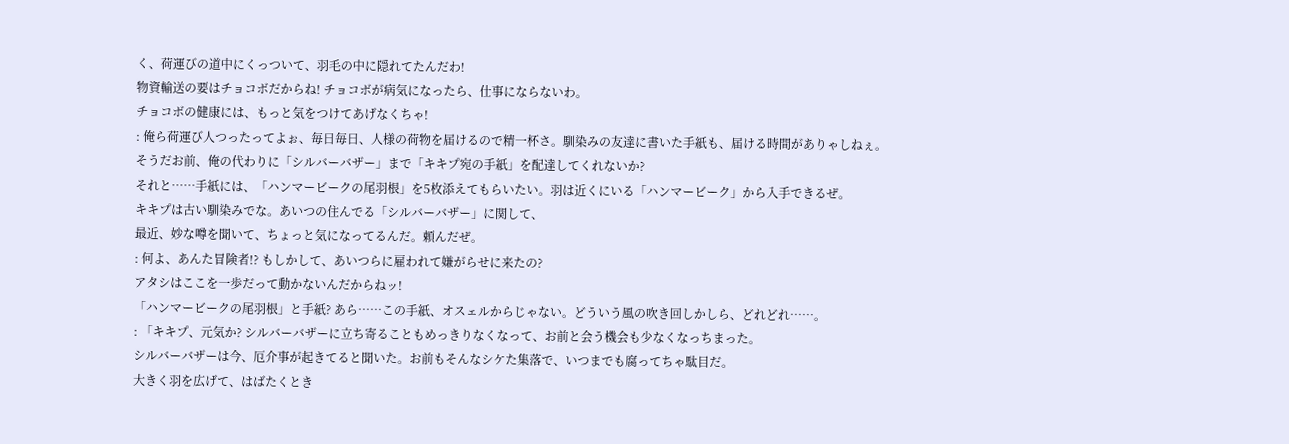く、荷運びの道中にくっついて、⽻⽑の中に隠れてたんだわ!
物資輸送の要はチョコボだからね! チョコボが病気になったら、仕事にならないわ。
チョコボの健康には、もっと気をつけてあげなくちゃ!
: 俺ら荷運び人つったってよぉ、毎⽇毎⽇、人様の荷物を届けるので精一杯さ。馴染みの友達に書いた手紙も、届ける時間がありゃしねぇ。
そうだお前、俺の代わりに「シルバーバザー」まで「キキプ宛の手紙」を配達してくれないか?
それと……手紙には、「ハンマービークの尾⽻根」を5枚添えてもらいたい。⽻は近くにいる「ハンマービーク」から入手できるぜ。
キキプは古い馴染みでな。あいつの住んでる「シルバーバザー」に関して、
最近、妙な噂を聞いて、ちょっと気になってるんだ。頼んだぜ。
: 何よ、あんた冒険者!? もしかして、あいつらに雇われて嫌がらせに来たの?
アタシはここを一歩だって動かないんだからねッ!
「ハンマービークの尾⽻根」と手紙? あら……この手紙、オスェルからじゃない。どういう風の吹き回しかしら、どれどれ……。
: 「キキプ、元気か? シルバーバザーに⽴ち寄ることもめっきりなくなって、お前と会う機会も少なくなっちまった。
シルバーバザーは今、厄介事が起きてると聞いた。お前もそんなシケた集落で、いつまでも腐ってちゃ駄⽬だ。
⼤きく⽻を広げて、はばたくとき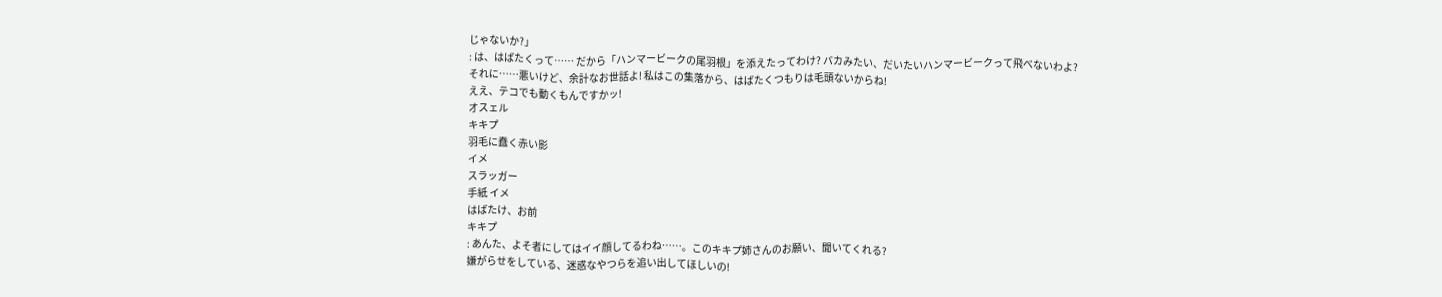じゃないか?」
: は、はばたくって…… だから「ハンマービークの尾⽻根」を添えたってわけ? バカみたい、だいたいハンマービークって飛べないわよ?
それに……悪いけど、余計なお世話よ! 私はこの集落から、はばたくつもりは⽑頭ないからね!
ええ、テコでも動くもんですかッ!
オスェル
キキプ
羽毛に蠢く赤い影
イメ
スラッガー
手紙 イメ
はばたけ、お前
キキプ
: あんた、よそ者にしてはイイ顔してるわね……。このキキプ姉さんのお願い、聞いてくれる?
嫌がらせをしている、迷惑なやつらを追い出してほしいの!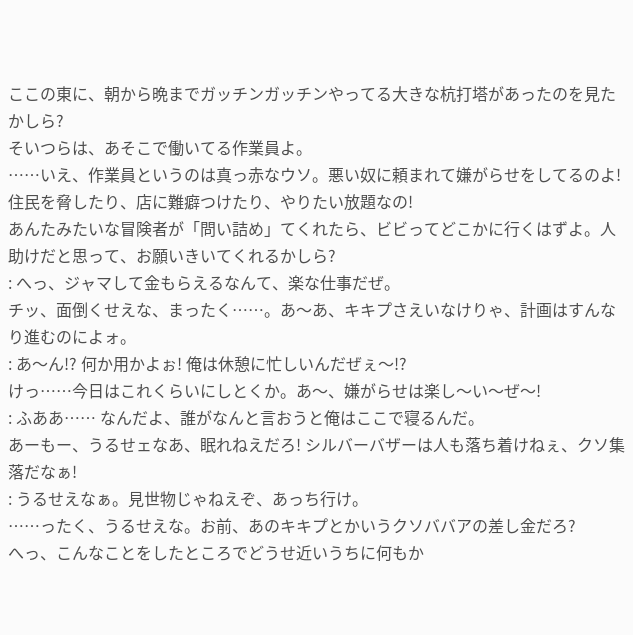ここの東に、朝から晩までガッチンガッチンやってる⼤きな杭打塔があったのを⾒たかしら?
そいつらは、あそこで働いてる作業員よ。
……いえ、作業員というのは真っ赤なウソ。悪い奴に頼まれて嫌がらせをしてるのよ!
住⺠を脅したり、店に難癖つけたり、やりたい放題なの!
あんたみたいな冒険者が「問い詰め」てくれたら、ビビってどこかに⾏くはずよ。人助けだと思って、お願いきいてくれるかしら?
: へっ、ジャマして⾦もらえるなんて、楽な仕事だぜ。
チッ、⾯倒くせえな、まったく……。あ〜あ、キキプさえいなけりゃ、計画はすんなり進むのによォ。
: あ〜ん!? 何か⽤かよぉ! 俺は休憩に忙しいんだぜぇ〜!?
けっ……今⽇はこれくらいにしとくか。あ〜、嫌がらせは楽し〜い〜ぜ〜!
: ふああ…… なんだよ、誰がなんと⾔おうと俺はここで寝るんだ。
あーもー、うるせェなあ、眠れねえだろ! シルバーバザーは人も落ち着けねぇ、クソ集落だなぁ!
: うるせえなぁ。⾒世物じゃねえぞ、あっち⾏け。
……ったく、うるせえな。お前、あのキキプとかいうクソババアの差し⾦だろ?
へっ、こんなことをしたところでどうせ近いうちに何もか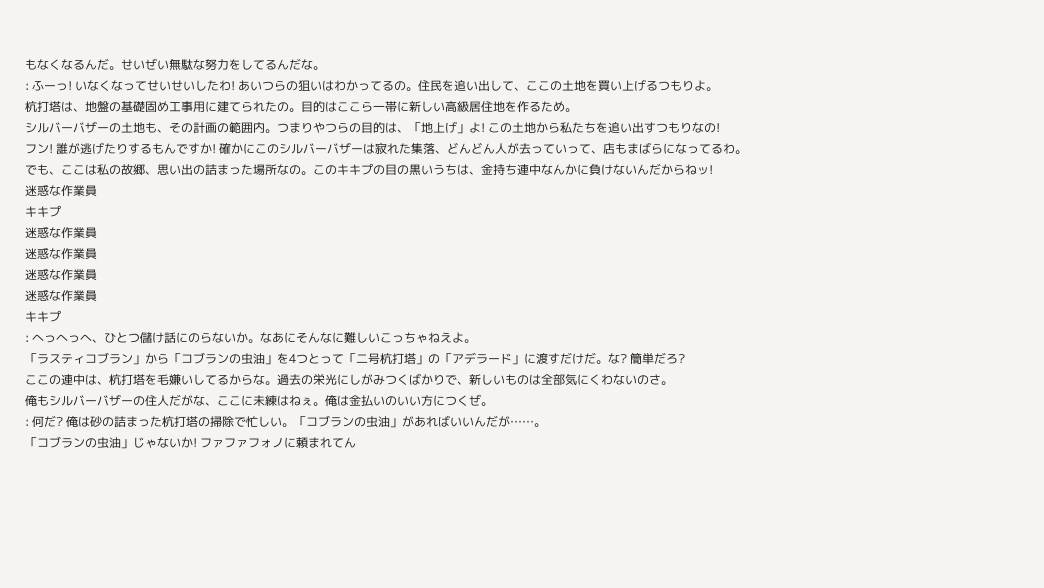もなくなるんだ。せいぜい無駄な努⼒をしてるんだな。
: ふーっ! いなくなってせいせいしたわ! あいつらの狙いはわかってるの。住⺠を追い出して、ここの⼟地を買い上げるつもりよ。
杭打塔は、地盤の基礎固め工事⽤に建てられたの。⽬的はここら一帯に新しい高級居住地を作るため。
シルバーバザーの⼟地も、その計画の範囲内。つまりやつらの⽬的は、「地上げ」よ! この⼟地から私たちを追い出すつもりなの!
フン! 誰が逃げたりするもんですか! 確かにこのシルバーバザーは寂れた集落、どんどん人が去っていって、店もまばらになってるわ。
でも、ここは私の故郷、思い出の詰まった場所なの。このキキプの⽬の⿊いうちは、⾦持ち連中なんかに負けないんだからねッ!
迷惑な作業員
キキプ
迷惑な作業員
迷惑な作業員
迷惑な作業員
迷惑な作業員
キキプ
: へっへっへ、ひとつ儲け話にのらないか。なあにそんなに難しいこっちゃねえよ。
「ラスティコブラン」から「コブランの虫油」を4つとって「二号杭打塔」の「アデラード」に渡すだけだ。な? 簡単だろ?
ここの連中は、杭打塔を⽑嫌いしてるからな。過去の栄光にしがみつくばかりで、新しいものは全部気にくわないのさ。
俺もシルバーバザーの住人だがな、ここに未練はねぇ。俺は⾦払いのいい⽅につくぜ。
: 何だ? 俺は砂の詰まった杭打塔の掃除で忙しい。「コブランの虫油」があればいいんだが……。
「コブランの虫油」じゃないか! ファファフォノに頼まれてん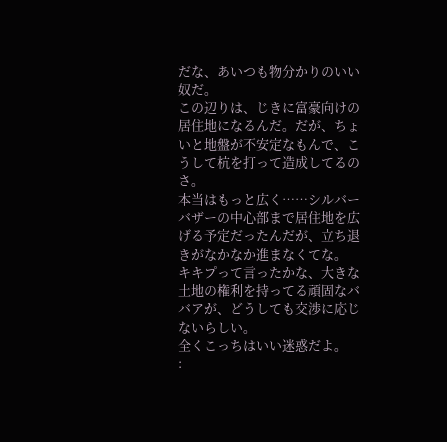だな、あいつも物分かりのいい奴だ。
この辺りは、じきに富豪向けの居住地になるんだ。だが、ちょいと地盤が不安定なもんで、こうして杭を打って造成してるのさ。
本当はもっと広く……シルバーバザーの中⼼部まで居住地を広げる予定だったんだが、⽴ち退きがなかなか進まなくてな。
キキプって⾔ったかな、⼤きな⼟地の権利を持ってる頑固なババアが、どうしても交渉に応じないらしい。
全くこっちはいい迷惑だよ。
: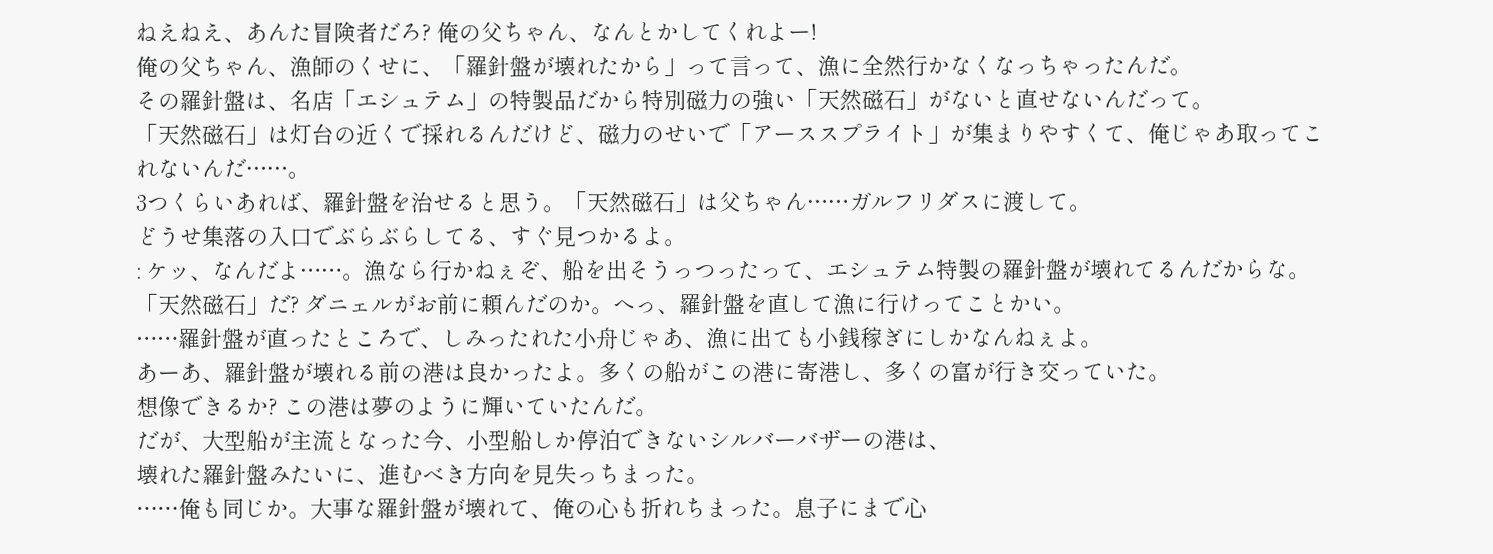ねえねえ、あんた冒険者だろ? 俺の父ちゃん、なんとかしてくれよー!
俺の父ちゃん、漁師のくせに、「羅針盤が壊れたから」って⾔って、漁に全然⾏かなくなっちゃったんだ。
その羅針盤は、名店「エシュテム」の特製品だから特別磁⼒の強い「天然磁⽯」がないと直せないんだって。
「天然磁⽯」は灯台の近くで採れるんだけど、磁⼒のせいで「アーススプライト」が集まりやすくて、俺じゃあ取ってこれないんだ……。
3つくらいあれば、羅針盤を治せると思う。「天然磁⽯」は父ちゃん……ガルフリダスに渡して。
どうせ集落の入⼝でぶらぶらしてる、すぐ⾒つかるよ。
: ケッ、なんだよ……。漁なら⾏かねぇぞ、船を出そうっつったって、エシュテム特製の羅針盤が壊れてるんだからな。
「天然磁⽯」だ? ダニェルがお前に頼んだのか。へっ、羅針盤を直して漁に⾏けってことかい。
……羅針盤が直ったところで、しみったれた⼩⾈じゃあ、漁に出ても⼩銭稼ぎにしかなんねぇよ。
あーあ、羅針盤が壊れる前の港は良かったよ。多くの船がこの港に寄港し、多くの富が⾏き交っていた。
想像できるか? この港は夢のように輝いていたんだ。
だが、⼤型船が主流となった今、⼩型船しか停泊できないシルバーバザーの港は、
壊れた羅針盤みたいに、進むべき⽅向を⾒失っちまった。
……俺も同じか。⼤事な羅針盤が壊れて、俺の⼼も折れちまった。息⼦にまで⼼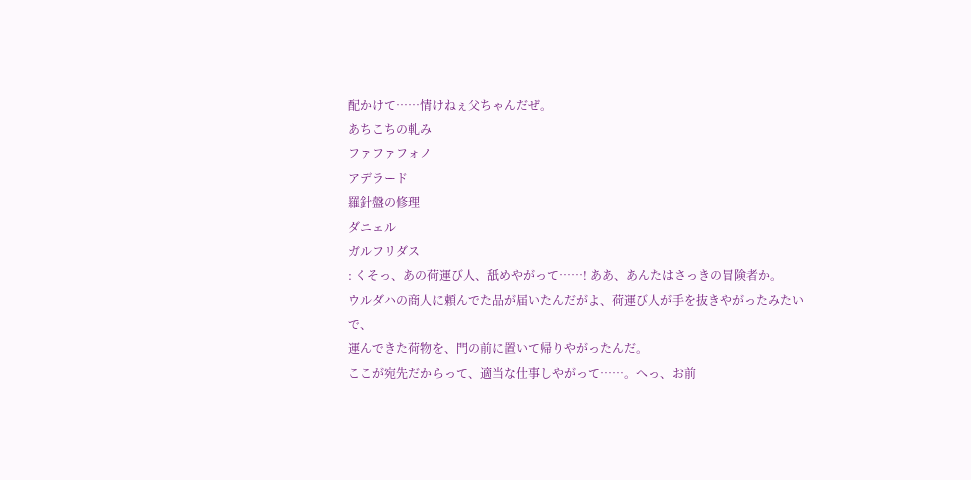配かけて……情けねぇ父ちゃんだぜ。
あちこちの軋み
ファファフォノ
アデラード
羅針盤の修理
ダニェル
ガルフリダス
: くそっ、あの荷運び人、舐めやがって……! ああ、あんたはさっきの冒険者か。
ウルダハの商人に頼んでた品が届いたんだがよ、荷運び人が手を抜きやがったみたいで、
運んできた荷物を、門の前に置いて帰りやがったんだ。
ここが宛先だからって、適当な仕事しやがって……。へっ、お前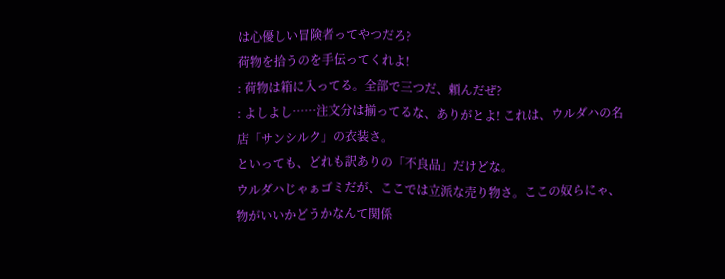は⼼優しい冒険者ってやつだろ?
荷物を拾うのを手伝ってくれよ!
: 荷物は箱に入ってる。全部で三つだ、頼んだぜ?
: よしよし……注文分は揃ってるな、ありがとよ! これは、ウルダハの名店「サンシルク」の衣装さ。
といっても、どれも訳ありの「不良品」だけどな。
ウルダハじゃぁゴミだが、ここでは⽴派な売り物さ。ここの奴らにゃ、物がいいかどうかなんて関係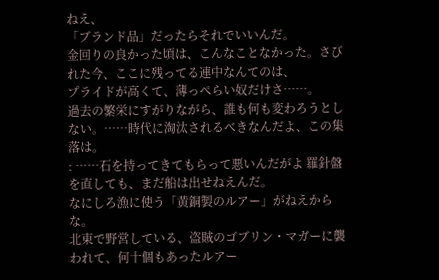ねえ、
「ブランド品」だったらそれでいいんだ。
⾦回りの良かった頃は、こんなことなかった。さびれた今、ここに残ってる連中なんてのは、
プライドが高くて、薄っぺらい奴だけさ……。
過去の繁栄にすがりながら、誰も何も変わろうとしない。……時代に淘汰されるべきなんだよ、この集落は。
: ……⽯を持ってきてもらって悪いんだがよ 羅針盤を直しても、まだ船は出せねえんだ。
なにしろ漁に使う「⻩銅製のルアー」がねえからな。
北東で野営している、盗賊のゴブリン・マガーに襲われて、何十個もあったルアー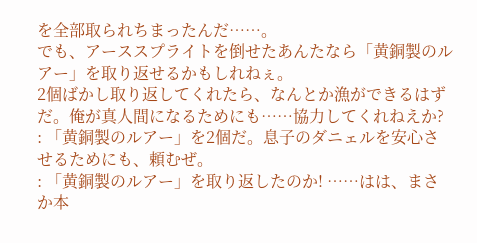を全部取られちまったんだ……。
でも、アーススプライトを倒せたあんたなら「⻩銅製のルアー」を取り返せるかもしれねぇ。
2個ばかし取り返してくれたら、なんとか漁ができるはずだ。俺が真人間になるためにも……協⼒してくれねえか?
: 「⻩銅製のルアー」を2個だ。息⼦のダニェルを安⼼させるためにも、頼むぜ。
: 「⻩銅製のルアー」を取り返したのか! ……はは、まさか本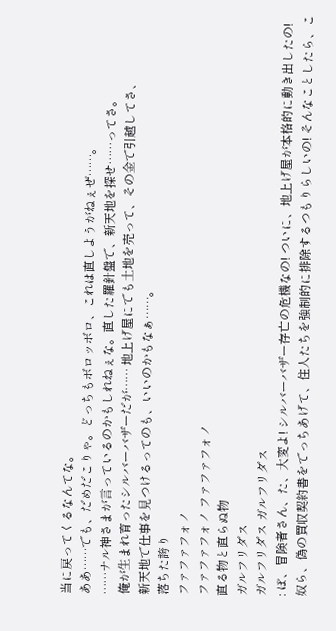当に戻ってくるなんてな。
ああ……でも、だめだこりゃ。どっちもボロッボロ、これは直しようがねぇぜ……。
……ナル神さまが⾔っているのかもしれねぇな。直した羅針盤で、新天地を探せ……ってさ。
俺が⽣まれ育ったシルバーバザーだが…… 地上げ屋にでも⼟地を売って、その⾦で引越してさ、
新天地で仕事を⾒つけるってのも、いいのかもなぁ……。
落ちた誇り
ファファフォノ
ファファフォノ ファファフォノ
直る物と直らぬ物
ガルフリダス
ガルフリダス ガルフリダス
: ぼ、冒険者さん、た、⼤変よ! シルバーバザー存亡の危機なの! ついに、地上げ屋が本格的に動き出したの!
奴ら、偽の買収契約書をでっちあげて、住人たちを強制的に排除するつもりらしいの! そんなことしたら、こ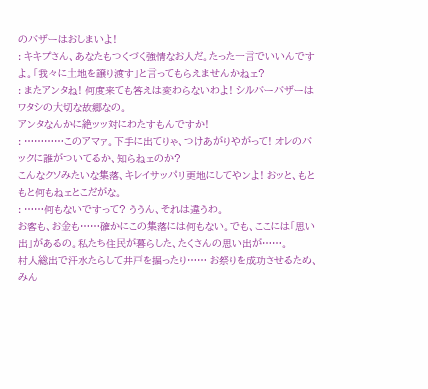のバザーはおしまいよ!
: キキプさん、あなたもつくづく強情なお人だ。たった一⾔でいいんですよ。「我々に⼟地を譲り渡す」と⾔ってもらえませんかねェ?
: またアンタね! 何度来ても答えは変わらないわよ! シルバーバザーはワタシの⼤切な故郷なの。
アンタなんかに絶ッッ対にわたすもんですか!
: …………このアマァ。下手に出てりゃ、つけあがりやがって! オレのバックに誰がついてるか、知らねェのか?
こんなクソみたいな集落、キレイサッパリ更地にしてやンよ! おッと、もともと何もねェとこだがな。
: ……何もないですって? ううん、それは違うわ。
お客も、お⾦も……確かにこの集落には何もない。でも、ここには「思い出」があるの。私たち住⺠が暮らした、たくさんの思い出が……。
村人総出で汗水たらして井⼾を掘ったり…… お祭りを成功させるため、みん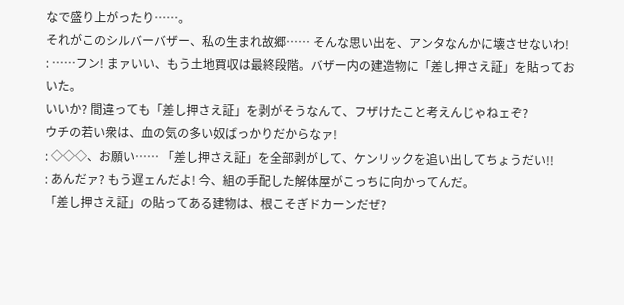なで盛り上がったり……。
それがこのシルバーバザー、私の⽣まれ故郷…… そんな思い出を、アンタなんかに壊させないわ!
: ……フン! まァいい、もう⼟地買収は最終段階。バザー内の建造物に「差し押さえ証」を貼っておいた。
いいか? 間違っても「差し押さえ証」を剥がそうなんて、フザけたこと考えんじゃねェぞ?
ウチの若い衆は、⾎の気の多い奴ばっかりだからなァ!
: ◇◇◇、お願い…… 「差し押さえ証」を全部剥がして、ケンリックを追い出してちょうだい!!
: あんだァ? もう遅ェんだよ! 今、組の手配した解体屋がこっちに向かってんだ。
「差し押さえ証」の貼ってある建物は、根こそぎドカーンだぜ?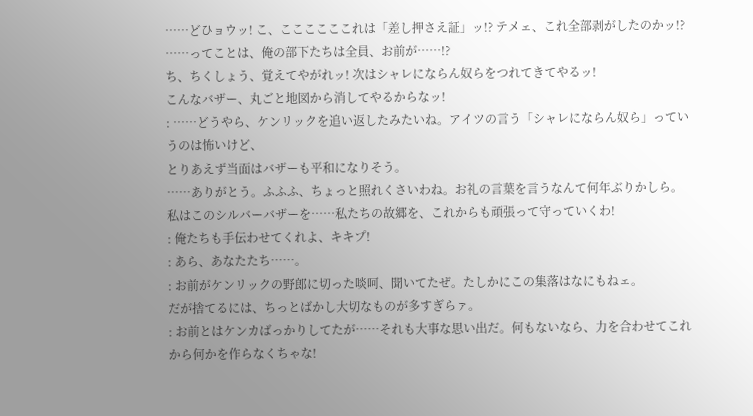……どひョウッ! こ、ここここここれは「差し押さえ証」ッ!? テメェ、これ全部剥がしたのかッ!?
……ってことは、俺の部下たちは全員、お前が……!?
ち、ちくしょう、覚えてやがれッ! 次はシャレにならん奴らをつれてきてやるッ!
こんなバザー、丸ごと地図から消してやるからなッ!
: ……どうやら、ケンリックを追い返したみたいね。アイツの⾔う「シャレにならん奴ら」っていうのは怖いけど、
とりあえず当⾯はバザーも平和になりそう。
……ありがとう。ふふふ、ちょっと照れくさいわね。お礼の⾔葉を⾔うなんて何年ぶりかしら。
私はこのシルバーバザーを……私たちの故郷を、これからも頑張って守っていくわ!
: 俺たちも手伝わせてくれよ、キキプ!
: あら、あなたたち……。
: お前がケンリックの野郎に切った啖呵、聞いてたぜ。たしかにこの集落はなにもねェ。
だが捨てるには、ちっとばかし⼤切なものが多すぎらァ。
: お前とはケンカばっかりしてたが……それも⼤事な思い出だ。何もないなら、⼒を合わせてこれから何かを作らなくちゃな!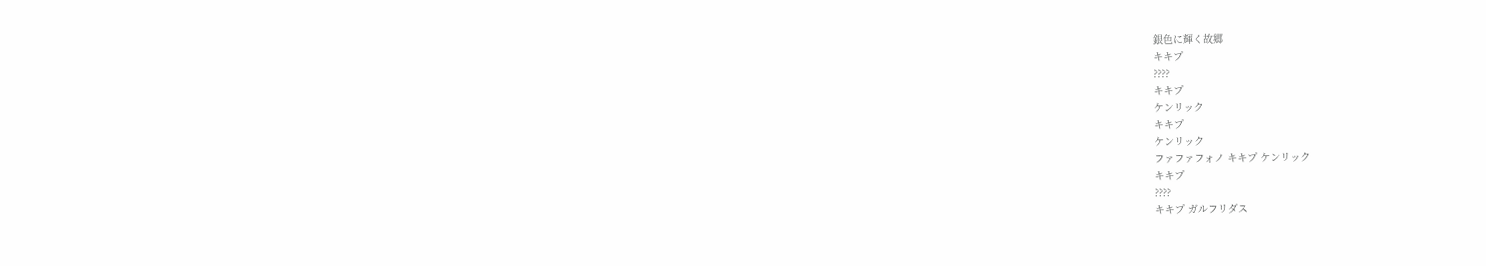銀色に輝く故郷
キキプ
????
キキプ
ケンリック
キキプ
ケンリック
ファファフォノ キキプ ケンリック
キキプ
????
キキプ ガルフリダス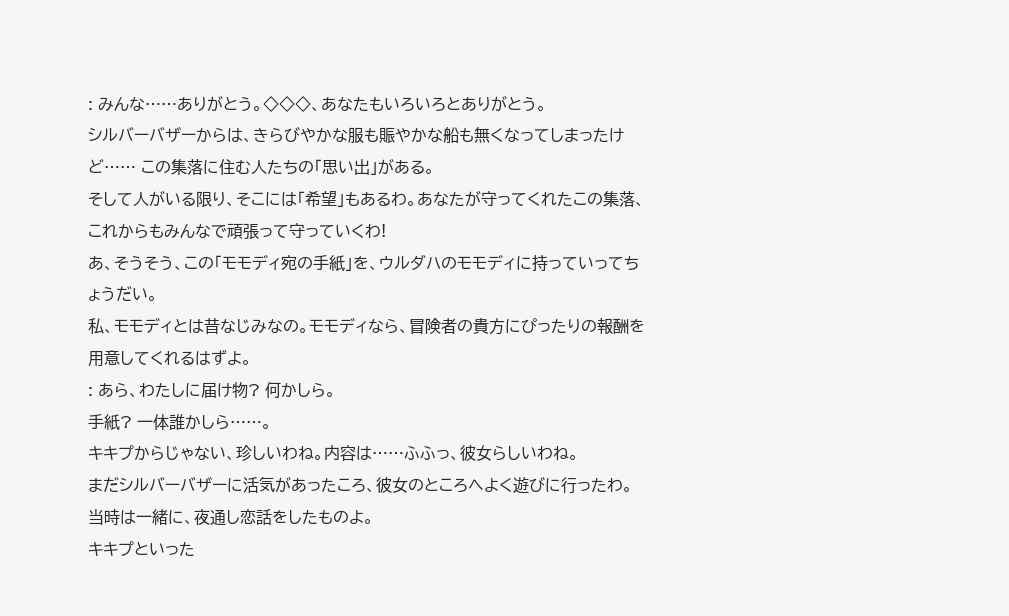: みんな……ありがとう。◇◇◇、あなたもいろいろとありがとう。
シルバーバザーからは、きらびやかな服も賑やかな船も無くなってしまったけど…… この集落に住む人たちの「思い出」がある。
そして人がいる限り、そこには「希望」もあるわ。あなたが守ってくれたこの集落、これからもみんなで頑張って守っていくわ!
あ、そうそう、この「モモディ宛の手紙」を、ウルダハのモモディに持っていってちょうだい。
私、モモディとは昔なじみなの。モモディなら、冒険者の貴⽅にぴったりの報酬を⽤意してくれるはずよ。
: あら、わたしに届け物? 何かしら。
手紙? 一体誰かしら……。
キキプからじゃない、珍しいわね。内容は……ふふっ、彼⼥らしいわね。
まだシルバーバザーに活気があったころ、彼⼥のところへよく遊びに⾏ったわ。当時は一緒に、夜通し恋話をしたものよ。
キキプといった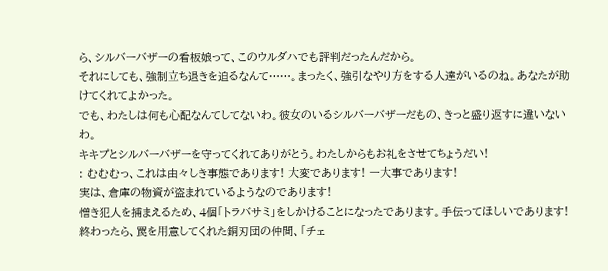ら、シルバーバザーの看板娘って、このウルダハでも評判だったんだから。
それにしても、強制⽴ち退きを迫るなんて……。まったく、強引なやり⽅をする人達がいるのね。あなたが助けてくれてよかった。
でも、わたしは何も⼼配なんてしてないわ。彼⼥のいるシルバーバザーだもの、きっと盛り返すに違いないわ。
キキプとシルバーバザーを守ってくれてありがとう。わたしからもお礼をさせてちょうだい!
: むむむっ、これは由々しき事態であります! ⼤変であります! 一⼤事であります!
実は、倉庫の物資が盗まれているようなのであります!
憎き犯人を捕まえるため、4個「トラバサミ」をしかけることになったであります。手伝ってほしいであります!
終わったら、罠を⽤意してくれた銅刃団の仲間、「チェ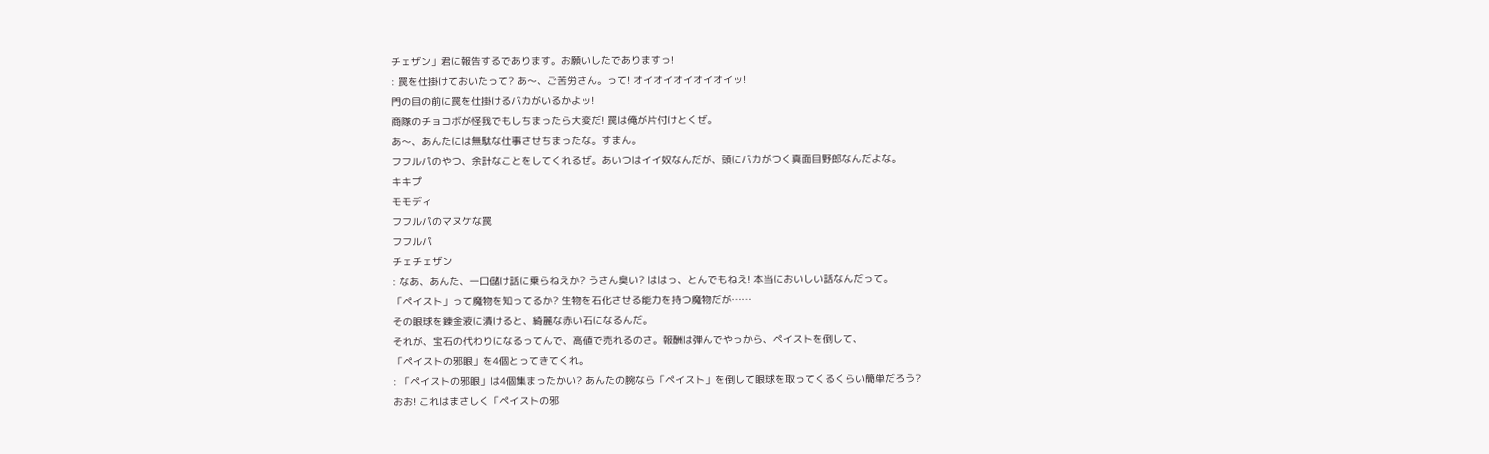チェザン」君に報告するであります。お願いしたでありますっ!
: 罠を仕掛けておいたって? あ〜、ご苦労さん。って! オイオイオイオイオイッ!
門の⽬の前に罠を仕掛けるバカがいるかよッ!
商隊のチョコボが怪我でもしちまったら⼤変だ! 罠は俺が片付けとくぜ。
あ〜、あんたには無駄な仕事させちまったな。すまん。
フフルパのやつ、余計なことをしてくれるぜ。あいつはイイ奴なんだが、頭にバカがつく真⾯⽬野郎なんだよな。
キキプ
モモディ
フフルパのマヌケな罠
フフルパ
チェチェザン
: なあ、あんた、一⼝儲け話に乗らねえか? うさん臭い? ははっ、とんでもねえ! 本当においしい話なんだって。
「ペイスト」って魔物を知ってるか? ⽣物を⽯化させる能⼒を持つ魔物だが……
その眼球を錬⾦液に漬けると、綺麗な赤い⽯になるんだ。
それが、宝⽯の代わりになるってんで、高値で売れるのさ。報酬は弾んでやっから、ペイストを倒して、
「ペイストの邪眼」を4個とってきてくれ。
: 「ペイストの邪眼」は4個集まったかい? あんたの腕なら「ペイスト」を倒して眼球を取ってくるくらい簡単だろう?
おお! これはまさしく「ペイストの邪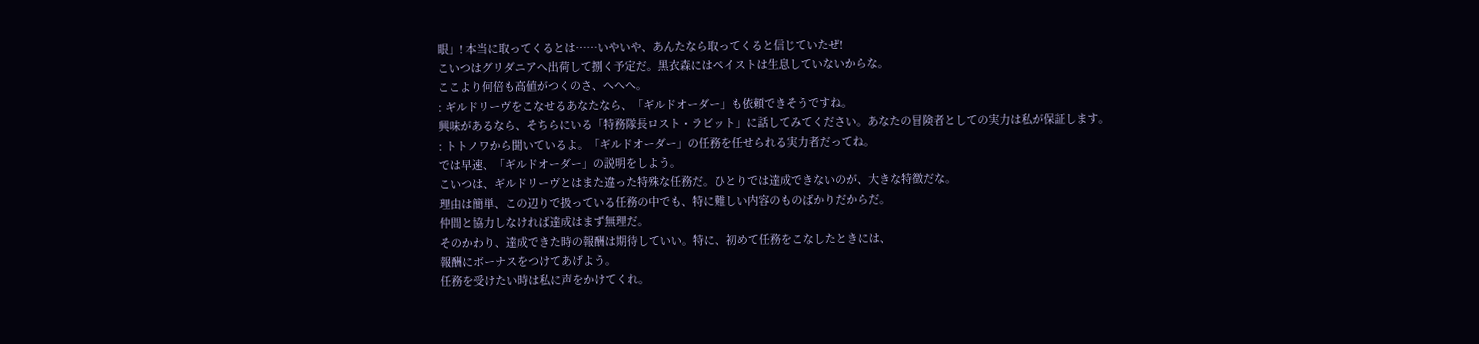眼」! 本当に取ってくるとは……いやいや、あんたなら取ってくると信じていたぜ!
こいつはグリダニアへ出荷して捌く予定だ。⿊衣森にはペイストは⽣息していないからな。
ここより何倍も高値がつくのさ、へへへ。
: ギルドリーヴをこなせるあなたなら、「ギルドオーダー」も依頼できそうですね。
興味があるなら、そちらにいる「特務隊⻑ロスト・ラビット」に話してみてください。あなたの冒険者としての実⼒は私が保証します。
: トトノワから聞いているよ。「ギルドオーダー」の任務を任せられる実⼒者だってね。
では早速、「ギルドオーダー」の説明をしよう。
こいつは、ギルドリーヴとはまた違った特殊な任務だ。ひとりでは達成できないのが、⼤きな特徴だな。
理由は簡単、この辺りで扱っている任務の中でも、特に難しい内容のものばかりだからだ。
仲間と協⼒しなければ達成はまず無理だ。
そのかわり、達成できた時の報酬は期待していい。特に、初めて任務をこなしたときには、
報酬にボーナスをつけてあげよう。
任務を受けたい時は私に声をかけてくれ。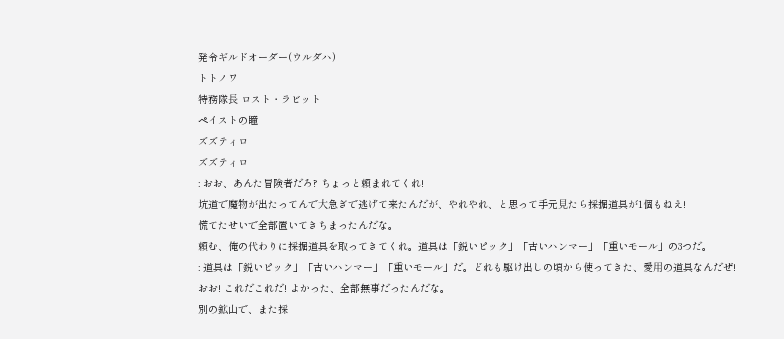発令ギルドオーダー(ウルダハ)
トトノワ
特務隊⻑ ロスト・ラビット
ペイストの瞳
ズズティロ
ズズティロ
: おお、あんた冒険者だろ? ちょっと頼まれてくれ!
坑道で魔物が出たってんで⼤急ぎで逃げて来たんだが、やれやれ、と思って手元⾒たら採掘道具が1個もねえ!
慌てたせいで全部置いてきちまったんだな。
頼む、俺の代わりに採掘道具を取ってきてくれ。道具は「鋭いピック」「古いハンマー」「重いモール」の3つだ。
: 道具は「鋭いピック」「古いハンマー」「重いモール」だ。どれも駆け出しの頃から使ってきた、愛⽤の道具なんだぜ!
おお! これだこれだ! よかった、全部無事だったんだな。
別の鉱山で、また採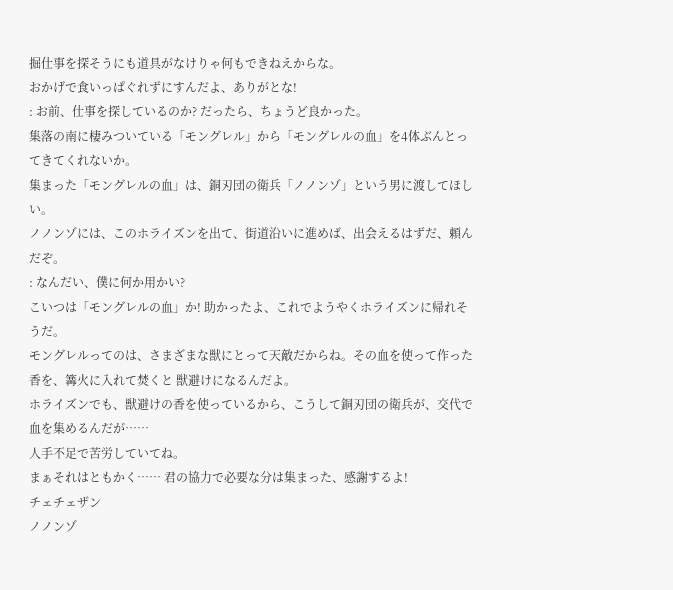掘仕事を探そうにも道具がなけりゃ何もできねえからな。
おかげで食いっぱぐれずにすんだよ、ありがとな!
: お前、仕事を探しているのか? だったら、ちょうど良かった。
集落の南に棲みついている「モングレル」から「モングレルの⾎」を4体ぶんとってきてくれないか。
集まった「モングレルの⾎」は、銅刃団の衛兵「ノノンゾ」という男に渡してほしい。
ノノンゾには、このホライズンを出て、街道沿いに進めば、出会えるはずだ、頼んだぞ。
: なんだい、僕に何か⽤かい?
こいつは「モングレルの⾎」か! 助かったよ、これでようやくホライズンに帰れそうだ。
モングレルってのは、さまざまな獣にとって天敵だからね。その⾎を使って作った香を、篝火に入れて焚くと 獣避けになるんだよ。
ホライズンでも、獣避けの香を使っているから、こうして銅刃団の衛兵が、交代で⾎を集めるんだが……
人手不⾜で苦労していてね。
まぁそれはともかく…… 君の協⼒で必要な分は集まった、感謝するよ!
チェチェザン
ノノンゾ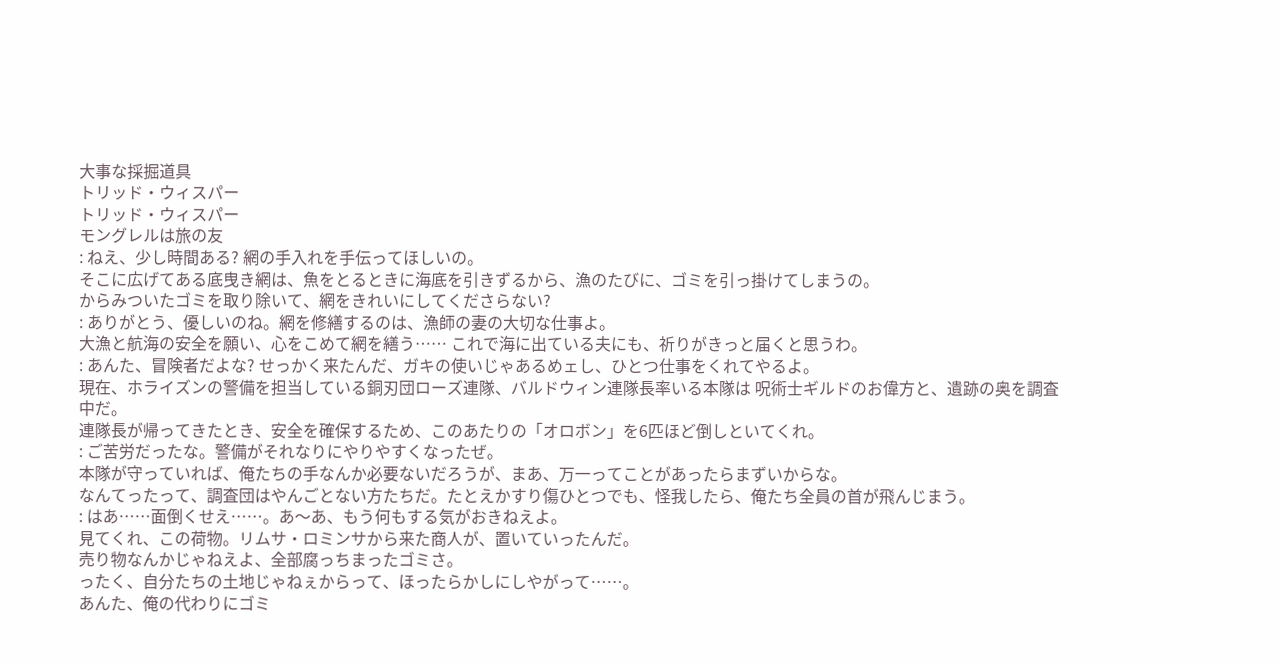大事な採掘道具
トリッド・ウィスパー
トリッド・ウィスパー
モングレルは旅の友
: ねえ、少し時間ある? 網の手入れを手伝ってほしいの。
そこに広げてある底曳き網は、魚をとるときに海底を引きずるから、漁のたびに、ゴミを引っ掛けてしまうの。
からみついたゴミを取り除いて、網をきれいにしてくださらない?
: ありがとう、優しいのね。網を修繕するのは、漁師の妻の⼤切な仕事よ。
⼤漁と航海の安全を願い、⼼をこめて網を繕う…… これで海に出ている夫にも、祈りがきっと届くと思うわ。
: あんた、冒険者だよな? せっかく来たんだ、ガキの使いじゃあるめェし、ひとつ仕事をくれてやるよ。
現在、ホライズンの警備を担当している銅刃団ローズ連隊、バルドウィン連隊⻑率いる本隊は 呪術士ギルドのお偉⽅と、遺跡の奥を調査中だ。
連隊⻑が帰ってきたとき、安全を確保するため、このあたりの「オロボン」を6匹ほど倒しといてくれ。
: ご苦労だったな。警備がそれなりにやりやすくなったぜ。
本隊が守っていれば、俺たちの手なんか必要ないだろうが、まあ、万一ってことがあったらまずいからな。
なんてったって、調査団はやんごとない⽅たちだ。たとえかすり傷ひとつでも、怪我したら、俺たち全員の首が飛んじまう。
: はあ……⾯倒くせえ……。あ〜あ、もう何もする気がおきねえよ。
⾒てくれ、この荷物。リムサ・ロミンサから来た商人が、置いていったんだ。
売り物なんかじゃねえよ、全部腐っちまったゴミさ。
ったく、自分たちの⼟地じゃねぇからって、ほったらかしにしやがって……。
あんた、俺の代わりにゴミ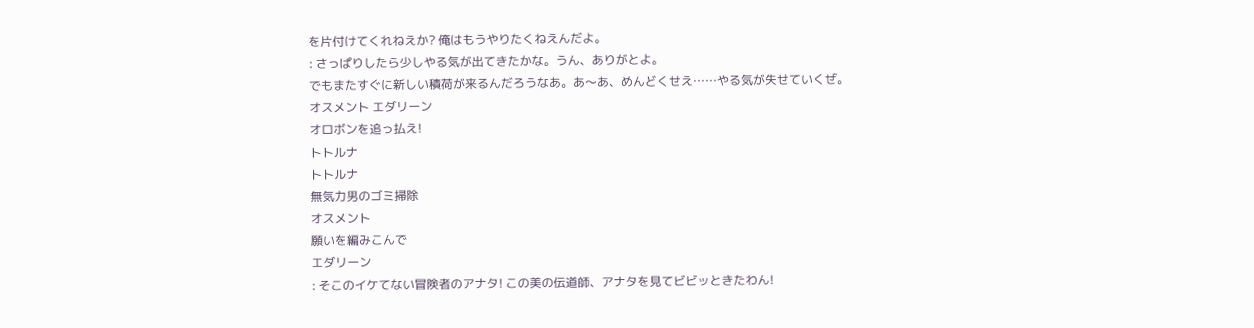を片付けてくれねえか? 俺はもうやりたくねえんだよ。
: さっぱりしたら少しやる気が出てきたかな。うん、ありがとよ。
でもまたすぐに新しい積荷が来るんだろうなあ。あ〜あ、めんどくせえ……やる気が失せていくぜ。
オスメント エダリーン
オロボンを追っ払え!
トトルナ
トトルナ
無気⼒男のゴミ掃除
オスメント
願いを編みこんで
エダリーン
: そこのイケてない冒険者のアナタ! この美の伝道師、アナタを⾒てビビッときたわん!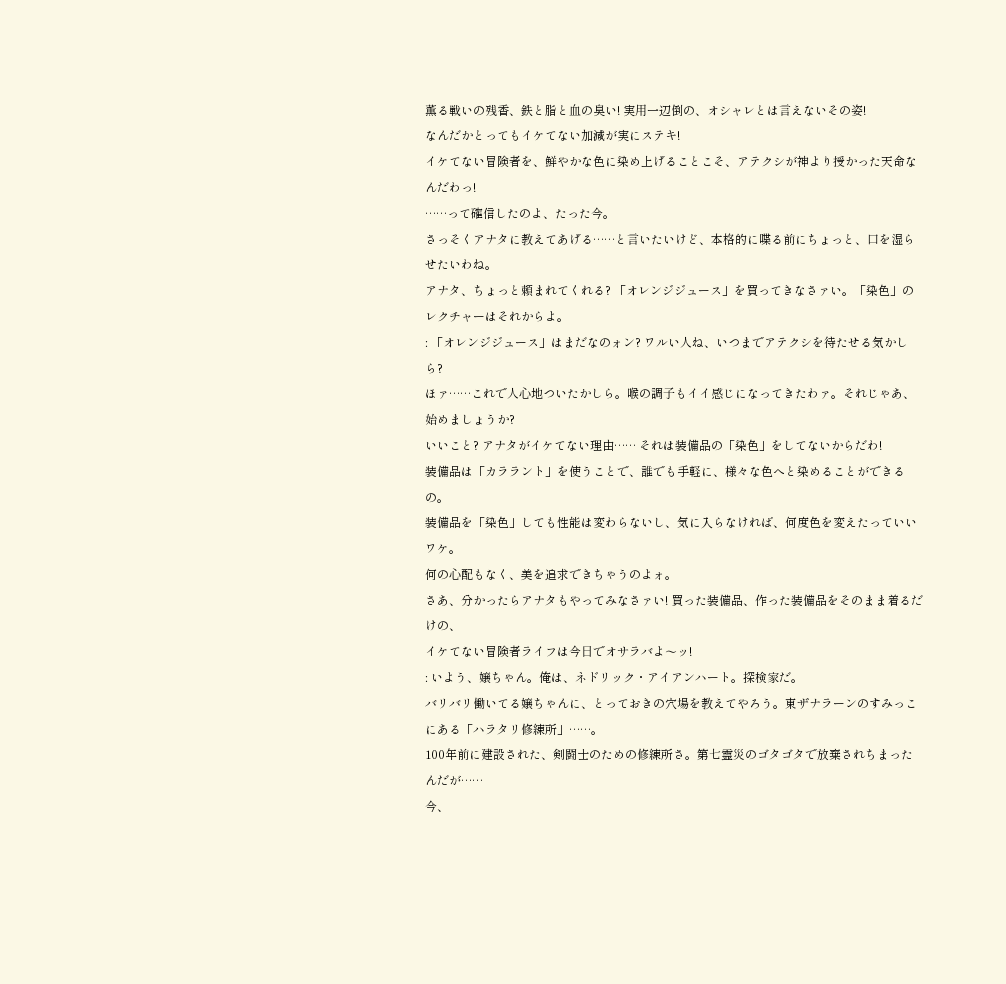薫る戦いの残香、鉄と脂と⾎の臭い! 実⽤一辺倒の、オシャレとは⾔えないその姿!
なんだかとってもイケてない加減が実にステキ!
イケてない冒険者を、鮮やかな色に染め上げることこそ、アテクシが神より授かった天命なんだわっ!
……って確信したのよ、たった今。
さっそくアナタに教えてあげる……と⾔いたいけど、本格的に喋る前にちょっと、⼝を湿らせたいわね。
アナタ、ちょっと頼まれてくれる? 「オレンジジュース」を買ってきなさァい。「染色」のレクチャーはそれからよ。
: 「オレンジジュース」はまだなのォン? ワルい人ね、いつまでアテクシを待たせる気かしら?
ほァ……これで人⼼地ついたかしら。喉の調⼦もイイ感じになってきたわァ。それじゃあ、始めましょうか?
いいこと? アナタがイケてない理由…… それは装備品の「染色」をしてないからだわ!
装備品は「カララント」を使うことで、誰でも手軽に、様々な色へと染めることができるの。
装備品を「染色」しても性能は変わらないし、気に入らなければ、何度色を変えたっていいワケ。
何の⼼配もなく、美を追求できちゃうのよォ。
さあ、分かったらアナタもやってみなさァい! 買った装備品、作った装備品をそのまま着るだけの、
イケてない冒険者ライフは今⽇でオサラバよ〜ッ!
: いよう、嬢ちゃん。俺は、ネドリック・アイアンハート。探検家だ。
バリバリ働いてる嬢ちゃんに、とっておきの穴場を教えてやろう。東ザナラーンのすみっこにある「ハラタリ修練所」……。
100年前に建設された、剣闘士のための修練所さ。第七霊災のゴタゴタで放棄されちまったんだが……
今、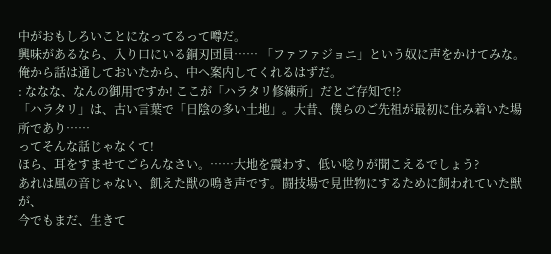中がおもしろいことになってるって噂だ。
興味があるなら、入り⼝にいる銅刃団員…… 「ファファジョニ」という奴に声をかけてみな。
俺から話は通しておいたから、中へ案内してくれるはずだ。
: ななな、なんの御⽤ですか! ここが「ハラタリ修練所」だとご存知で!?
「ハラタリ」は、古い⾔葉で「⽇陰の多い⼟地」。⼤昔、僕らのご先祖が最初に住み着いた場所であり……
ってそんな話じゃなくて!
ほら、耳をすませてごらんなさい。……⼤地を震わす、低い唸りが聞こえるでしょう?
あれは風の⾳じゃない、飢えた獣の鳴き声です。闘技場で⾒世物にするために飼われていた獣が、
今でもまだ、⽣きて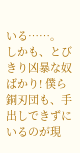いる……。
しかも、とびきり凶暴な奴ばかり! 僕ら銅刃団も、手出しできずにいるのが現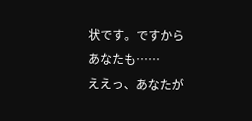状です。ですからあなたも……
ええっ、あなたが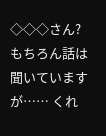◇◇◇さん? もちろん話は聞いていますが…… くれ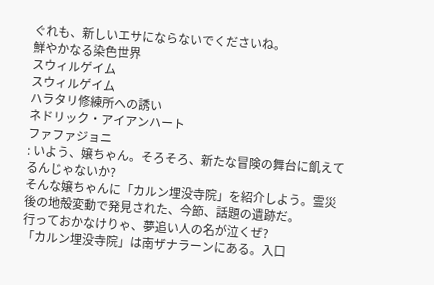ぐれも、新しいエサにならないでくださいね。
鮮やかなる染色世界
スウィルゲイム
スウィルゲイム
ハラタリ修練所への誘い
ネドリック・アイアンハート
ファファジョニ
: いよう、嬢ちゃん。そろそろ、新たな冒険の舞台に飢えてるんじゃないか?
そんな嬢ちゃんに「カルン埋没寺院」を紹介しよう。霊災後の地殻変動で発⾒された、今節、話題の遺跡だ。
⾏っておかなけりゃ、夢追い人の名が泣くぜ?
「カルン埋没寺院」は南ザナラーンにある。入⼝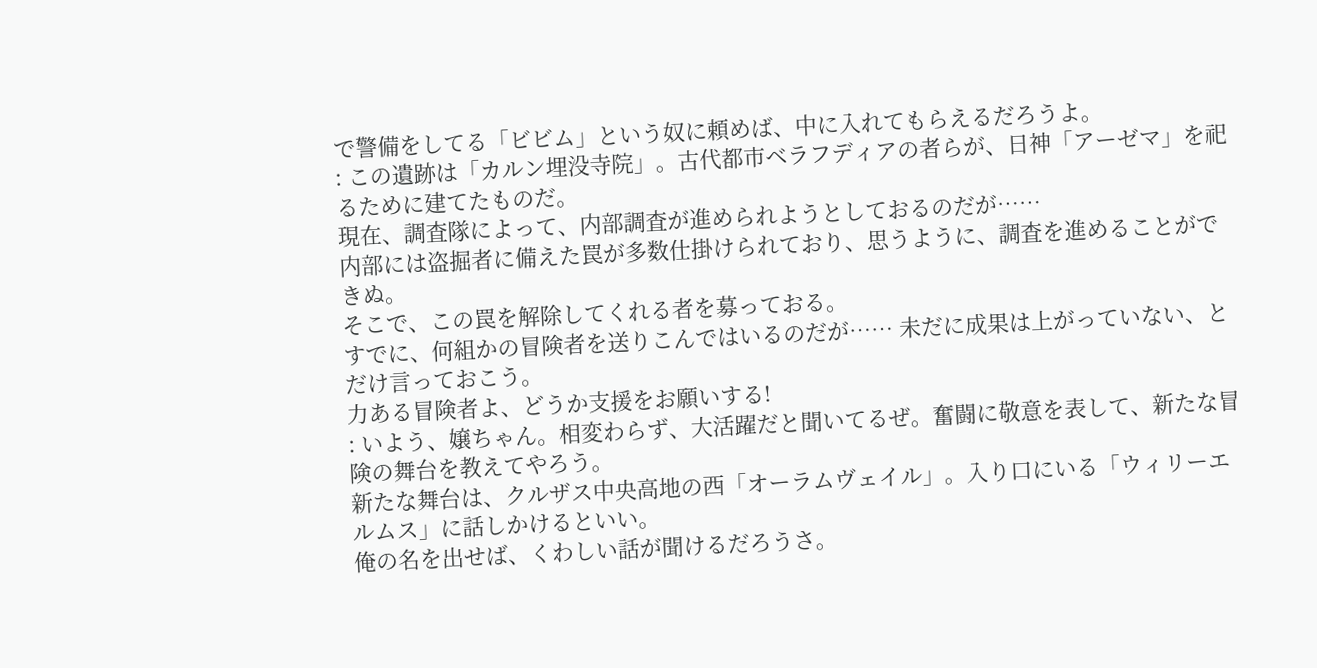で警備をしてる「ビビム」という奴に頼めば、中に入れてもらえるだろうよ。
: この遺跡は「カルン埋没寺院」。古代都市ベラフディアの者らが、⽇神「アーゼマ」を祀るために建てたものだ。
現在、調査隊によって、内部調査が進められようとしておるのだが……
内部には盗掘者に備えた罠が多数仕掛けられており、思うように、調査を進めることができぬ。
そこで、この罠を解除してくれる者を募っておる。
すでに、何組かの冒険者を送りこんではいるのだが…… 未だに成果は上がっていない、とだけ⾔っておこう。
⼒ある冒険者よ、どうか⽀援をお願いする!
: いよう、嬢ちゃん。相変わらず、⼤活躍だと聞いてるぜ。奮闘に敬意を表して、新たな冒険の舞台を教えてやろう。
新たな舞台は、クルザス中央高地の⻄「オーラムヴェイル」。入り⼝にいる「ウィリーエルムス」に話しかけるといい。
俺の名を出せば、くわしい話が聞けるだろうさ。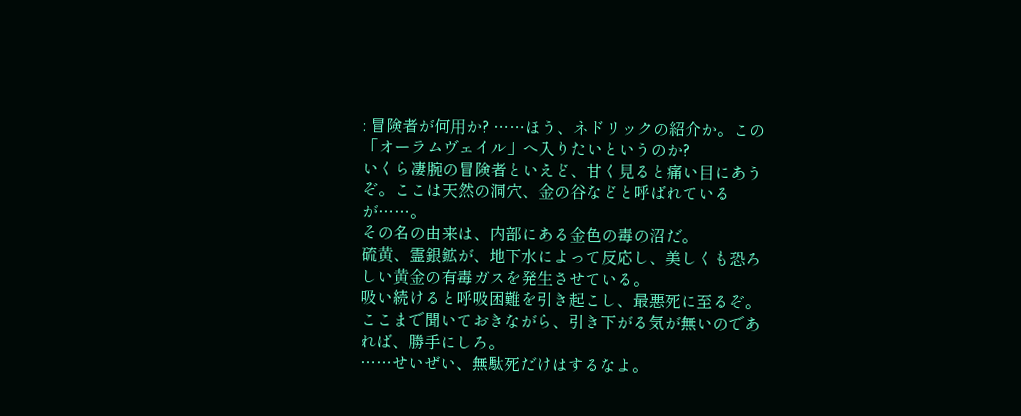: 冒険者が何⽤か? ……ほう、ネドリックの紹介か。この「オーラムヴェイル」へ入りたいというのか?
いくら凄腕の冒険者といえど、甘く⾒ると痛い⽬にあうぞ。ここは天然の洞穴、⾦の⾕などと呼ばれているが……。
その名の由来は、内部にある⾦色の毒の沼だ。
硫⻩、霊銀鉱が、地下水によって反応し、美しくも恐ろしい⻩⾦の有毒ガスを発⽣させている。
吸い続けると呼吸困難を引き起こし、最悪死に至るぞ。
ここまで聞いておきながら、引き下がる気が無いのであれば、勝手にしろ。
……せいぜい、無駄死だけはするなよ。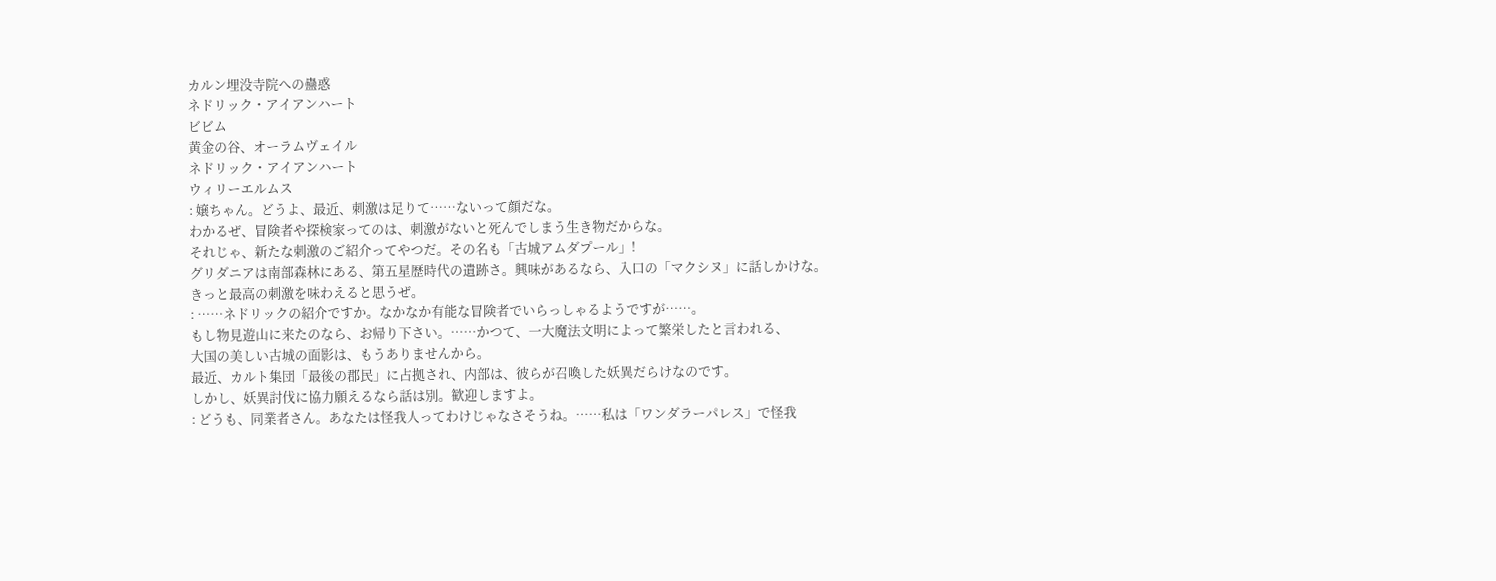カルン埋没寺院への蠱惑
ネドリック・アイアンハート
ビビム
⻩⾦の⾕、オーラムヴェイル
ネドリック・アイアンハート
ウィリーエルムス
: 嬢ちゃん。どうよ、最近、刺激は⾜りて……ないって顔だな。
わかるぜ、冒険者や探検家ってのは、刺激がないと死んでしまう⽣き物だからな。
それじゃ、新たな刺激のご紹介ってやつだ。その名も「古城アムダプール」!
グリダニアは南部森林にある、第五星歴時代の遺跡さ。興味があるなら、入⼝の「マクシヌ」に話しかけな。
きっと最高の刺激を味わえると思うぜ。
: ……ネドリックの紹介ですか。なかなか有能な冒険者でいらっしゃるようですが……。
もし物⾒遊山に来たのなら、お帰り下さい。……かつて、一⼤魔法文明によって繁栄したと⾔われる、
⼤国の美しい古城の⾯影は、もうありませんから。
最近、カルト集団「最後の郡⺠」に占拠され、内部は、彼らが召喚した妖異だらけなのです。
しかし、妖異討伐に協⼒願えるなら話は別。歓迎しますよ。
: どうも、同業者さん。あなたは怪我人ってわけじゃなさそうね。……私は「ワンダラーパレス」で怪我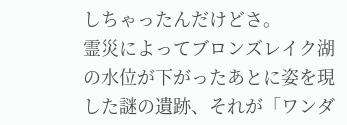しちゃったんだけどさ。
霊災によってブロンズレイク湖の水位が下がったあとに姿を現した謎の遺跡、それが「ワンダ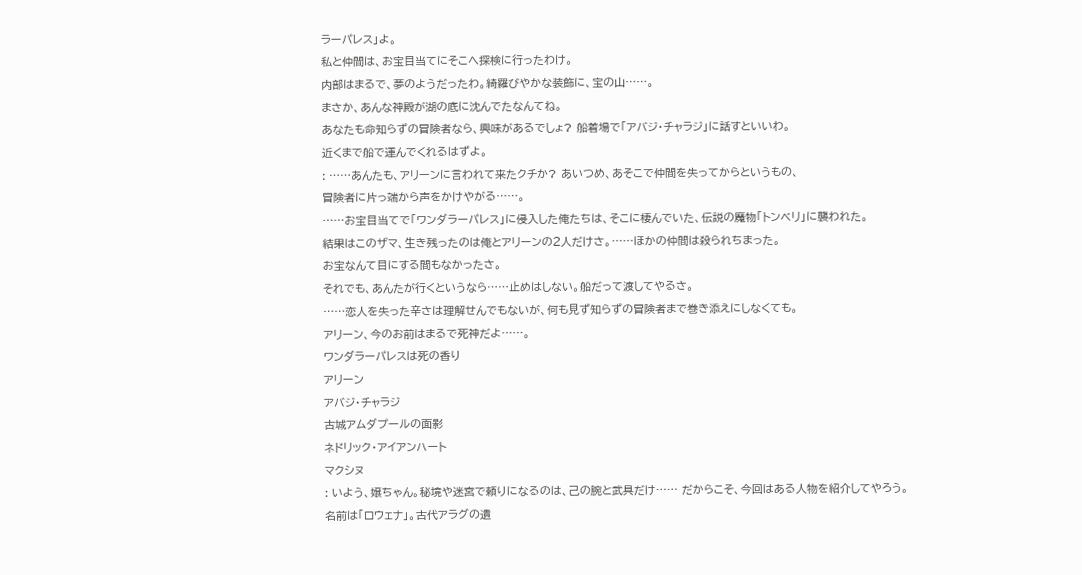ラーパレス」よ。
私と仲間は、お宝⽬当てにそこへ探検に⾏ったわけ。
内部はまるで、夢のようだったわ。綺羅びやかな装飾に、宝の山……。
まさか、あんな神殿が湖の底に沈んでたなんてね。
あなたも命知らずの冒険者なら、興味があるでしょ? 船着場で「アバジ・チャラジ」に話すといいわ。
近くまで船で運んでくれるはずよ。
: ……あんたも、アリーンに⾔われて来たクチか? あいつめ、あそこで仲間を失ってからというもの、
冒険者に片っ端から声をかけやがる……。
……お宝⽬当てで「ワンダラーパレス」に侵入した俺たちは、そこに棲んでいた、伝説の魔物「トンベリ」に襲われた。
結果はこのザマ、⽣き残ったのは俺とアリーンの2人だけさ。……ほかの仲間は殺られちまった。
お宝なんて⽬にする間もなかったさ。
それでも、あんたが⾏くというなら……⽌めはしない。船だって渡してやるさ。
……恋人を失った⾟さは理解せんでもないが、何も⾒ず知らずの冒険者まで巻き添えにしなくても。
アリーン、今のお前はまるで死神だよ……。
ワンダラーパレスは死の香り
アリーン
アバジ・チャラジ
古城アムダプールの面影
ネドリック・アイアンハート
マクシヌ
: いよう、嬢ちゃん。秘境や迷宮で頼りになるのは、己の腕と武具だけ…… だからこそ、今回はある人物を紹介してやろう。
名前は「ロウェナ」。古代アラグの遺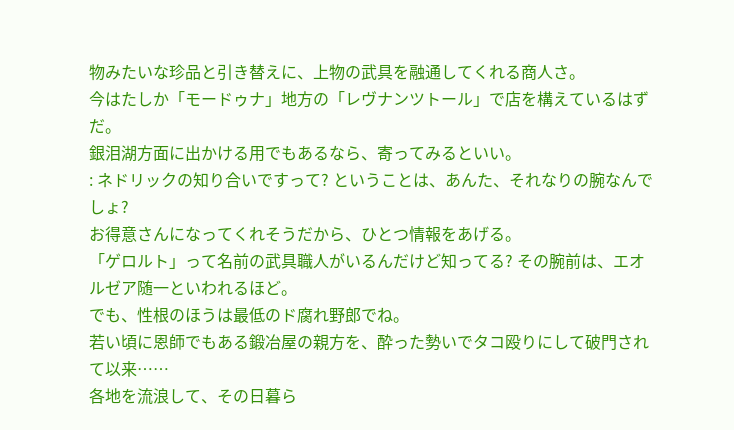物みたいな珍品と引き替えに、上物の武具を融通してくれる商人さ。
今はたしか「モードゥナ」地⽅の「レヴナンツトール」で店を構えているはずだ。
銀泪湖⽅⾯に出かける⽤でもあるなら、寄ってみるといい。
: ネドリックの知り合いですって? ということは、あんた、それなりの腕なんでしょ?
お得意さんになってくれそうだから、ひとつ情報をあげる。
「ゲロルト」って名前の武具職人がいるんだけど知ってる? その腕前は、エオルゼア随一といわれるほど。
でも、性根のほうは最低のド腐れ野郎でね。
若い頃に恩師でもある鍛冶屋の親⽅を、酔った勢いでタコ殴りにして破門されて以来……
各地を流浪して、その⽇暮ら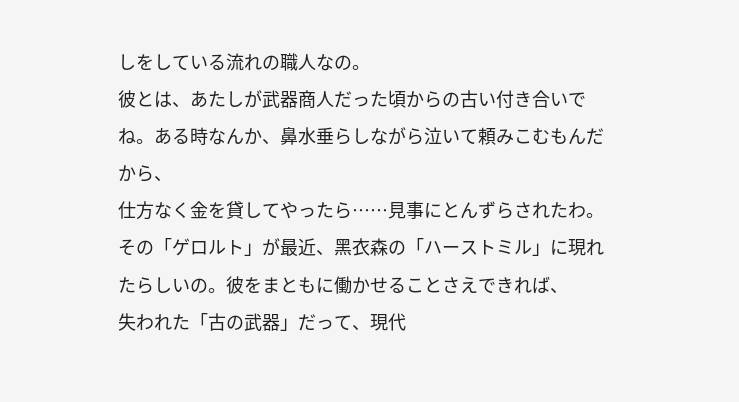しをしている流れの職人なの。
彼とは、あたしが武器商人だった頃からの古い付き合いでね。ある時なんか、鼻水垂らしながら泣いて頼みこむもんだから、
仕⽅なく⾦を貸してやったら……⾒事にとんずらされたわ。
その「ゲロルト」が最近、⿊衣森の「ハーストミル」に現れたらしいの。彼をまともに働かせることさえできれば、
失われた「古の武器」だって、現代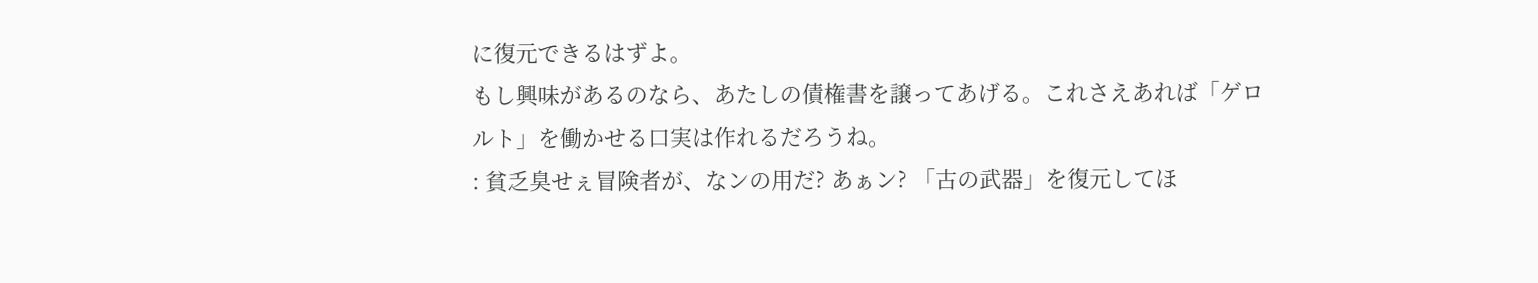に復元できるはずよ。
もし興味があるのなら、あたしの債権書を譲ってあげる。これさえあれば「ゲロルト」を働かせる⼝実は作れるだろうね。
: 貧乏臭せぇ冒険者が、なンの⽤だ? あぁン? 「古の武器」を復元してほ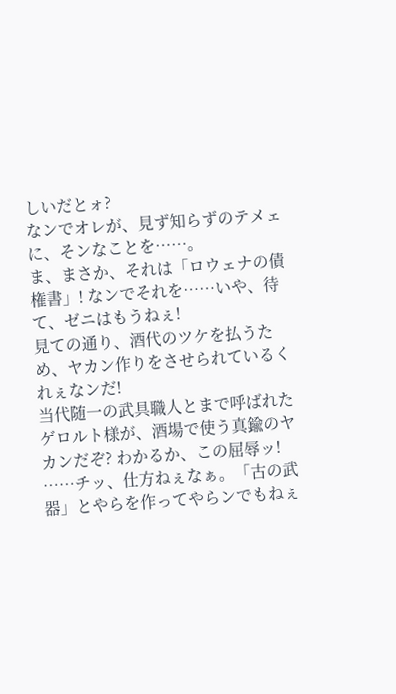しいだとォ?
なンでオレが、⾒ず知らずのテメェに、そンなことを……。
ま、まさか、それは「ロウェナの債権書」! なンでそれを……いや、待て、ゼニはもうねぇ!
⾒ての通り、酒代のツケを払うため、ヤカン作りをさせられているくれぇなンだ!
当代随一の武具職人とまで呼ばれたゲロルト様が、酒場で使う真鍮のヤカンだぞ? わかるか、この屈辱ッ!
……チッ、仕⽅ねぇなぁ。「古の武器」とやらを作ってやらンでもねぇ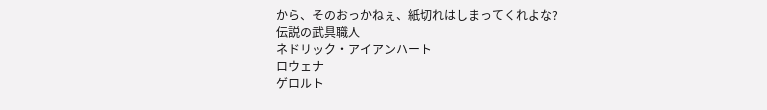から、そのおっかねぇ、紙切れはしまってくれよな?
伝説の武具職人
ネドリック・アイアンハート
ロウェナ
ゲロルト